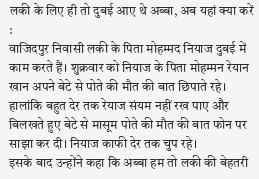लकी के लिए ही तो दुबई आए थे अब्बा, अब यहां क्या करें :
वाजिदपुर निवासी लकी के पिता मोहम्मद नियाज दुबई में काम करते हैं। शुक्रवार को नियाज के पिता मोहम्मन रेयान खान अपने बेटे से पोते की मौत की बात छिपाते रहे। हालांकि बहुत देर तक रेयाज संयम नहीं रख पाए और बिलखते हुए बेटे से मासूम पोते की मौत की बात फोन पर साझा कर दी। नियाज काफी देर तक चुप रहे।
इसके बाद उन्होंने कहा कि अब्बा हम तो लकी की बेहतरी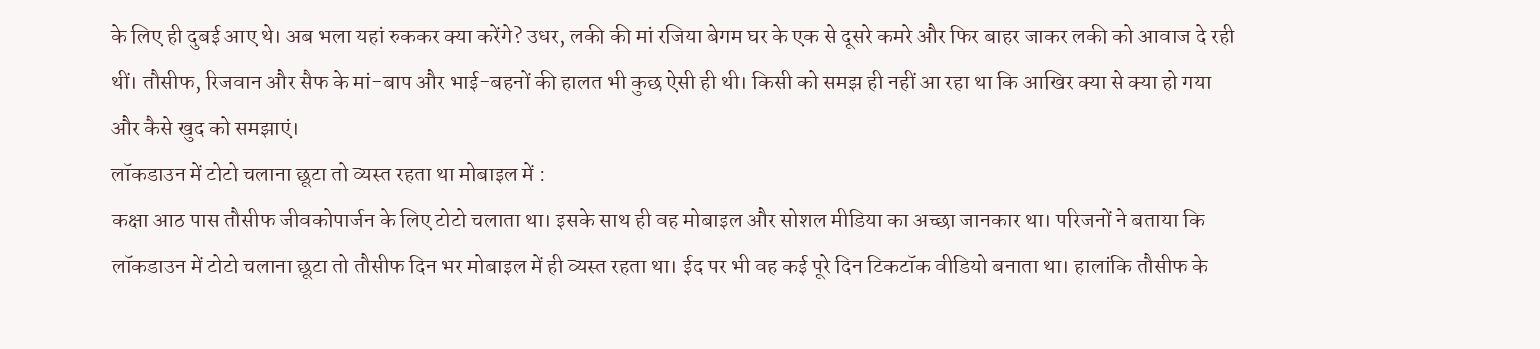के लिए ही दुबई आए थे। अब भला यहां रुककर क्या करेंगे? उधर, लकी की मां रजिया बेगम घर के एक से दूसरे कमरे और फिर बाहर जाकर लकी को आवाज दे रही थीं। तौसीफ, रिजवान और सैफ के मां-बाप और भाई-बहनों की हालत भी कुछ ऐसी ही थी। किसी को समझ ही नहीं आ रहा था कि आखिर क्या से क्या हो गया और कैसे खुद को समझाएं।
लॉकडाउन में टोटो चलाना छूटा तो व्यस्त रहता था मोबाइल में :
कक्षा आठ पास तौसीफ जीवकोपार्जन के लिए टोटो चलाता था। इसके साथ ही वह मोबाइल और सोशल मीडिया का अच्छा जानकार था। परिजनों ने बताया कि लॉकडाउन में टोटो चलाना छूटा तो तौसीफ दिन भर मोबाइल में ही व्यस्त रहता था। ईद पर भी वह कई पूरे दिन टिकटॉक वीडियो बनाता था। हालांकि तौसीफ के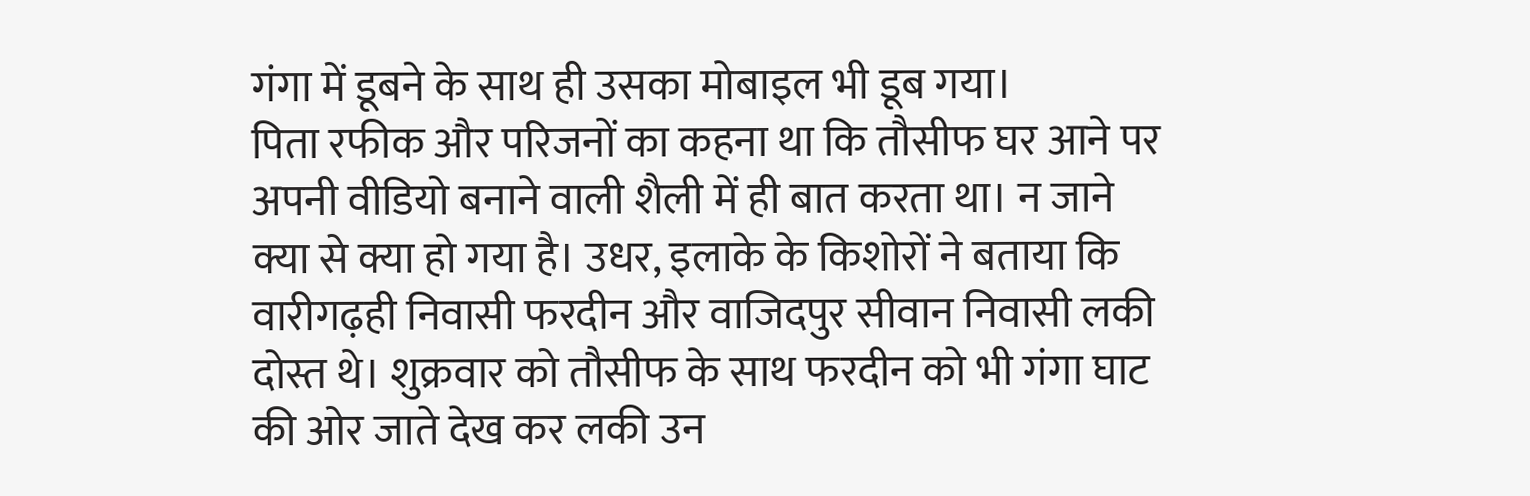गंगा में डूबने के साथ ही उसका मोबाइल भी डूब गया।
पिता रफीक और परिजनों का कहना था कि तौसीफ घर आने पर अपनी वीडियो बनाने वाली शैली में ही बात करता था। न जाने क्या से क्या हो गया है। उधर, इलाके के किशोरों ने बताया कि वारीगढ़ही निवासी फरदीन और वाजिदपुर सीवान निवासी लकी दोस्त थे। शुक्रवार को तौसीफ के साथ फरदीन को भी गंगा घाट की ओर जाते देख कर लकी उन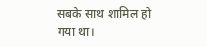सबके साथ शामिल हो गया था।